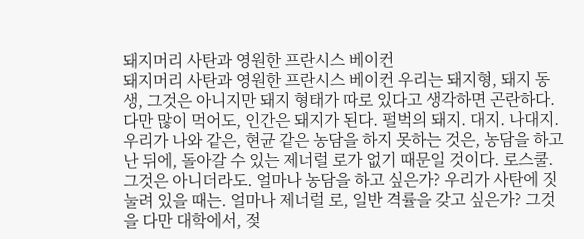돼지머리 사탄과 영원한 프란시스 베이컨
돼지머리 사탄과 영원한 프란시스 베이컨 우리는 돼지형, 돼지 동생, 그것은 아니지만 돼지 형태가 따로 있다고 생각하면 곤란하다. 다만 많이 먹어도, 인간은 돼지가 된다. 펄벅의 돼지. 대지. 나대지. 우리가 나와 같은, 현균 같은 농담을 하지 못하는 것은, 농담을 하고 난 뒤에, 돌아갈 수 있는 제너럴 로가 없기 때문일 것이다. 로스쿨. 그것은 아니더라도. 얼마나 농담을 하고 싶은가? 우리가 사탄에 짓눌려 있을 때는. 얼마나 제너럴 로, 일반 격률을 갖고 싶은가? 그것을 다만 대학에서, 젖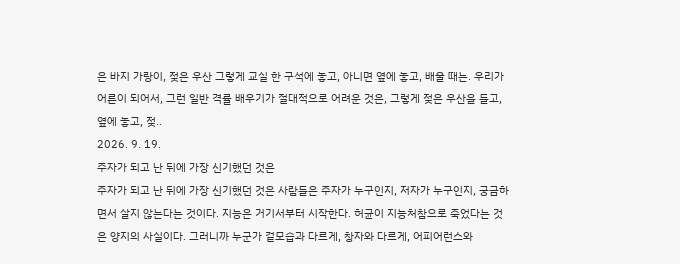은 바지 가랑이, 젖은 우산 그렇게 교실 한 구석에 놓고, 아니면 옆에 놓고, 배울 때는. 우리가 어른이 되어서, 그런 일반 격률 배우기가 절대적으로 어려운 것은, 그렇게 젖은 우산을 들고, 옆에 놓고, 젖..
2026. 9. 19.
주자가 되고 난 뒤에 가장 신기했던 것은
주자가 되고 난 뒤에 가장 신기했던 것은 사람들은 주자가 누구인지, 저자가 누구인지, 궁금하면서 살지 않는다는 것이다. 지능은 거기서부터 시작한다. 허균이 지능처참으로 죽었다는 것은 양지의 사실이다. 그러니까 누군가 겉모습과 다르게, 창자와 다르게, 어피어런스와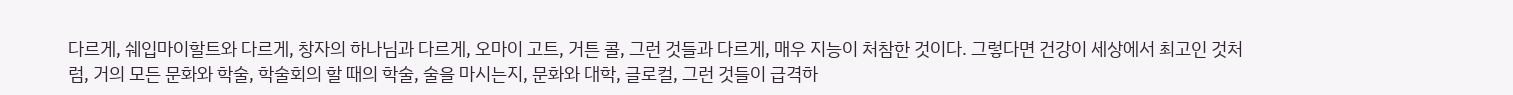다르게, 쉐입마이할트와 다르게, 창자의 하나님과 다르게, 오마이 고트, 거튼 콜, 그런 것들과 다르게, 매우 지능이 처참한 것이다. 그렇다면 건강이 세상에서 최고인 것처럼, 거의 모든 문화와 학술, 학술회의 할 때의 학술, 술을 마시는지, 문화와 대학, 글로컬, 그런 것들이 급격하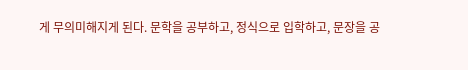게 무의미해지게 된다. 문학을 공부하고, 정식으로 입학하고, 문장을 공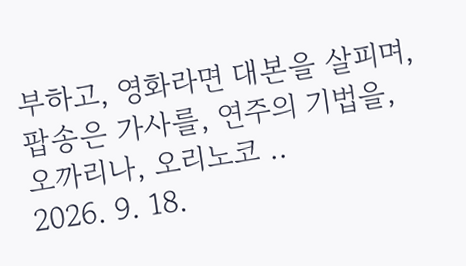부하고, 영화라면 대본을 살피며, 팝송은 가사를, 연주의 기법을, 오까리나, 오리노코 ..
2026. 9. 18.